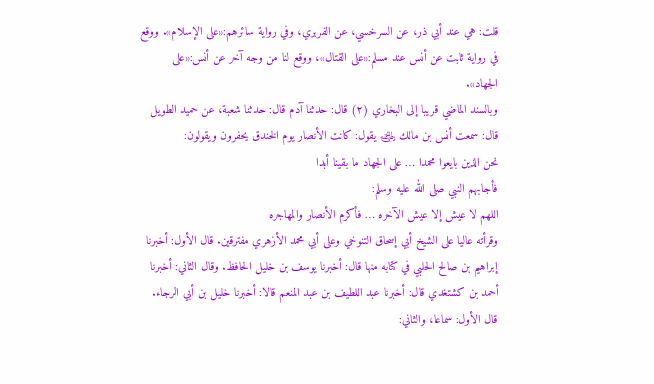قلت: هي عند أبي ذر، عن السرخسي، عن الفربري، وفي رواية سائرهم:«على الإسلام». ووقع في رواية ثابت عن أنس عند مسلم:«على القتال»، ووقع لنا من وجه آخر عن أنس:«على الجهاد».
وبالسند الماضي قريبا إلى البخاري (٢) قال: حدثنا آدم قال: حدثنا شعبة، عن حميد الطويل قال: سمعت أنس بن مالك ﵁ يقول: كانت الأنصار يوم الخندق يحفرون ويقولون:
نحن الذين بايعوا محمدا … على الجهاد ما بقينا أبدا
فأجابهم النبي صلى الله عليه وسلم:
اللهم لا عيش إلا عيش الآخره … فأكرم الأنصار والمهاجره
وقرأته عاليا على الشيخ أبي إسحاق التنوخي وعلى أبي محمد الأزهري مفترقين. قال الأول: أخبرنا إبراهيم بن صالح الحلبي في كتابه منها قال: أخبرنا يوسف بن خليل الحافظ. وقال الثاني: أخبرنا أحمد بن كشتغدي قال: أخبرنا عبد اللطيف بن عبد المنعم قالا: أخبرنا خليل بن أبي الرجاء. قال الأول: سماعا، والثاني: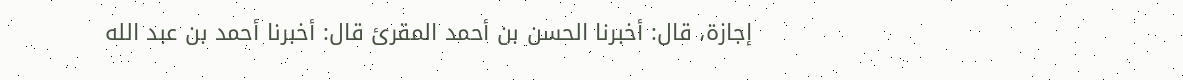إجازة، قال: أخبرنا الحسن بن أحمد المقرئ قال: أخبرنا أحمد بن عبد الله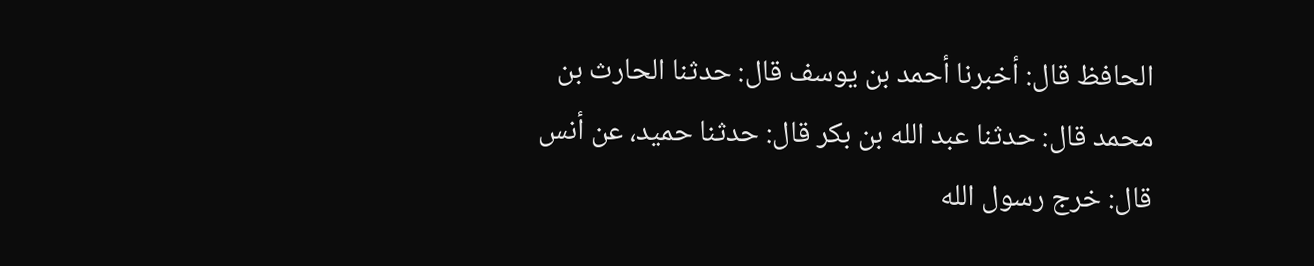الحافظ قال: أخبرنا أحمد بن يوسف قال: حدثنا الحارث بن محمد قال: حدثنا عبد الله بن بكر قال: حدثنا حميد، عن أنس قال: خرج رسول الله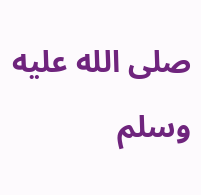صلى الله عليه وسلم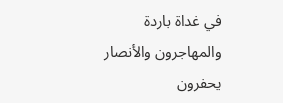في غداة باردة والمهاجرون والأنصار يحفرون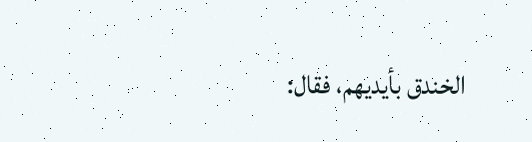الخندق بأيديهم، فقال: